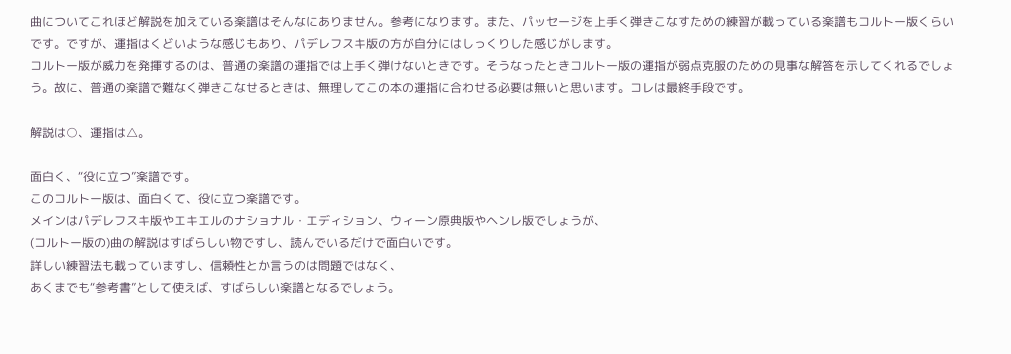曲についてこれほど解説を加えている楽譜はそんなにありません。参考になります。また、パッセージを上手く弾きこなすための練習が載っている楽譜もコルトー版くらいです。ですが、運指はくどいような感じもあり、パデレフスキ版の方が自分にはしっくりした感じがします。
コルトー版が威力を発揮するのは、普通の楽譜の運指では上手く弾けないときです。そうなったときコルトー版の運指が弱点克服のための見事な解答を示してくれるでしょう。故に、普通の楽譜で難なく弾きこなせるときは、無理してこの本の運指に合わせる必要は無いと思います。コレは最終手段です。

解説は○、運指は△。

面白く、“役に立つ”楽譜です。
このコルトー版は、面白くて、役に立つ楽譜です。
メインはパデレフスキ版やエキエルのナショナル・エディション、ウィーン原典版やヘンレ版でしょうが、
(コルトー版の)曲の解説はすばらしい物ですし、読んでいるだけで面白いです。
詳しい練習法も載っていますし、信頼性とか言うのは問題ではなく、
あくまでも“参考書”として使えば、すばらしい楽譜となるでしょう。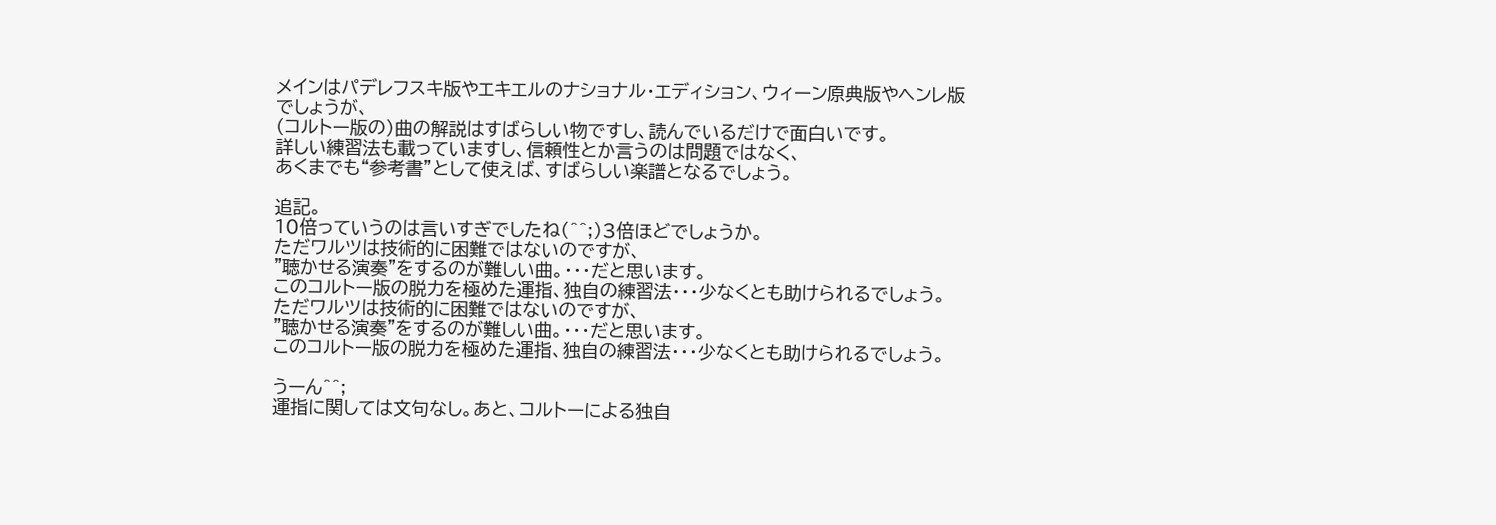メインはパデレフスキ版やエキエルのナショナル・エディション、ウィーン原典版やヘンレ版でしょうが、
(コルトー版の)曲の解説はすばらしい物ですし、読んでいるだけで面白いです。
詳しい練習法も載っていますし、信頼性とか言うのは問題ではなく、
あくまでも“参考書”として使えば、すばらしい楽譜となるでしょう。

追記。
10倍っていうのは言いすぎでしたね(^^;)3倍ほどでしょうか。
ただワルツは技術的に困難ではないのですが、
"聴かせる演奏"をするのが難しい曲。・・・だと思います。
このコルトー版の脱力を極めた運指、独自の練習法・・・少なくとも助けられるでしょう。
ただワルツは技術的に困難ではないのですが、
"聴かせる演奏"をするのが難しい曲。・・・だと思います。
このコルトー版の脱力を極めた運指、独自の練習法・・・少なくとも助けられるでしょう。

うーん^^;
運指に関しては文句なし。あと、コルトーによる独自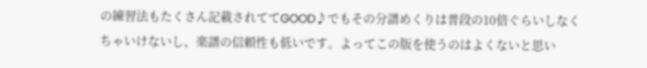の練習法もたくさん記載されててGOOD♪でもその分譜めくりは普段の10倍ぐらいしなくちゃいけないし、楽譜の信頼性も低いです。よってこの版を使うのはよくないと思い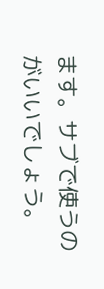ます。サブで使うのがいいでしょう。